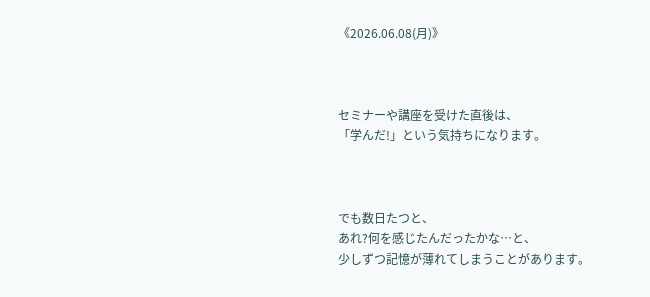《2026.06.08(月)》



セミナーや講座を受けた直後は、
「学んだ!」という気持ちになります。



でも数日たつと、
あれ?何を感じたんだったかな…と、
少しずつ記憶が薄れてしまうことがあります。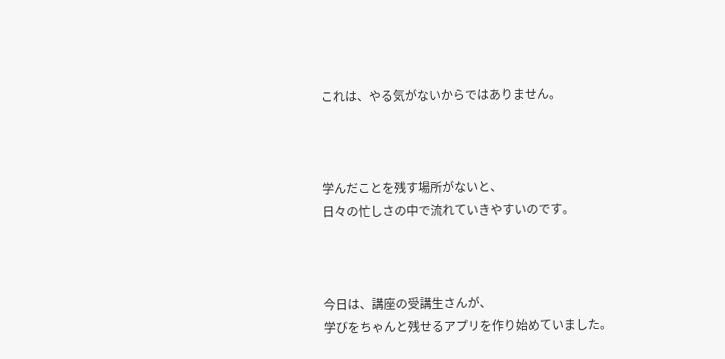これは、やる気がないからではありません。



学んだことを残す場所がないと、
日々の忙しさの中で流れていきやすいのです。



今日は、講座の受講生さんが、
学びをちゃんと残せるアプリを作り始めていました。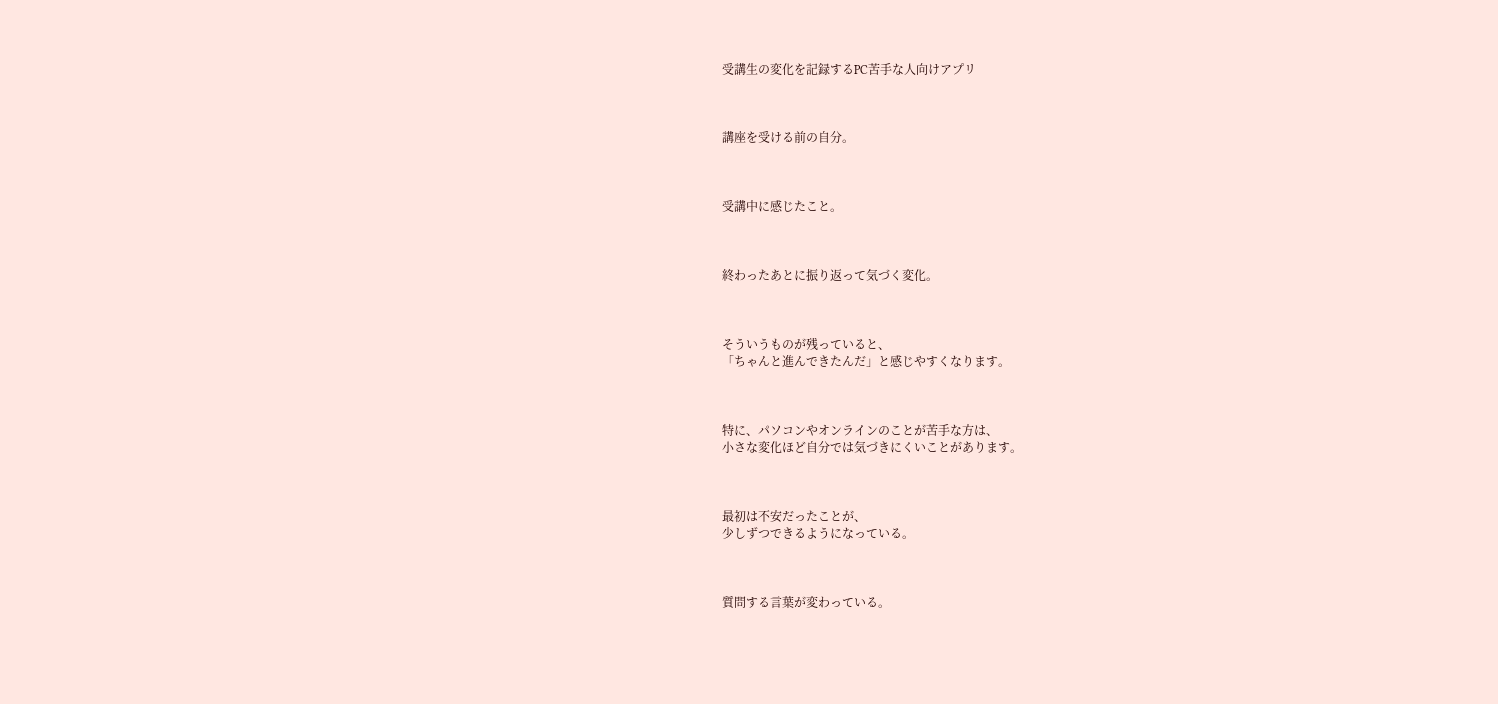受講生の変化を記録するPC苦手な人向けアプリ



講座を受ける前の自分。



受講中に感じたこと。



終わったあとに振り返って気づく変化。



そういうものが残っていると、
「ちゃんと進んできたんだ」と感じやすくなります。



特に、パソコンやオンラインのことが苦手な方は、
小さな変化ほど自分では気づきにくいことがあります。



最初は不安だったことが、
少しずつできるようになっている。



質問する言葉が変わっている。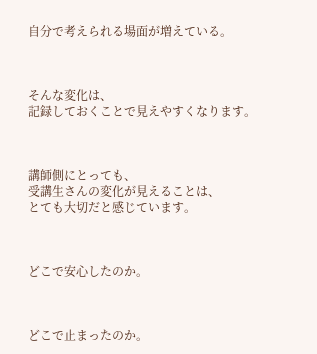自分で考えられる場面が増えている。



そんな変化は、
記録しておくことで見えやすくなります。



講師側にとっても、
受講生さんの変化が見えることは、
とても大切だと感じています。



どこで安心したのか。



どこで止まったのか。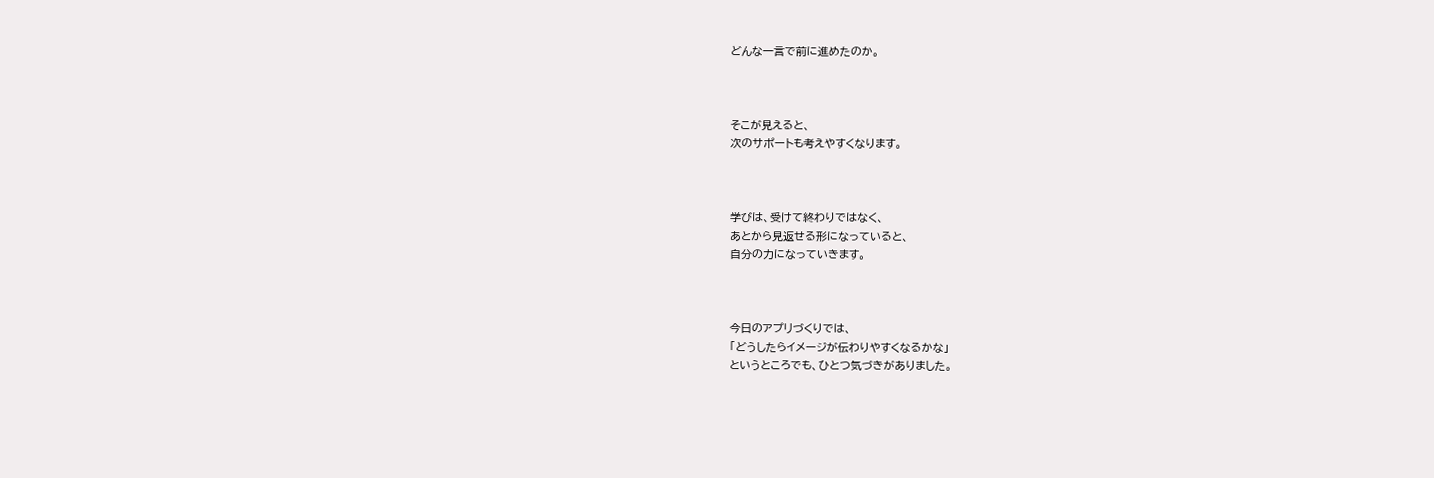どんな一言で前に進めたのか。



そこが見えると、
次のサポートも考えやすくなります。



学びは、受けて終わりではなく、
あとから見返せる形になっていると、
自分の力になっていきます。



今日のアプリづくりでは、
「どうしたらイメージが伝わりやすくなるかな」
というところでも、ひとつ気づきがありました。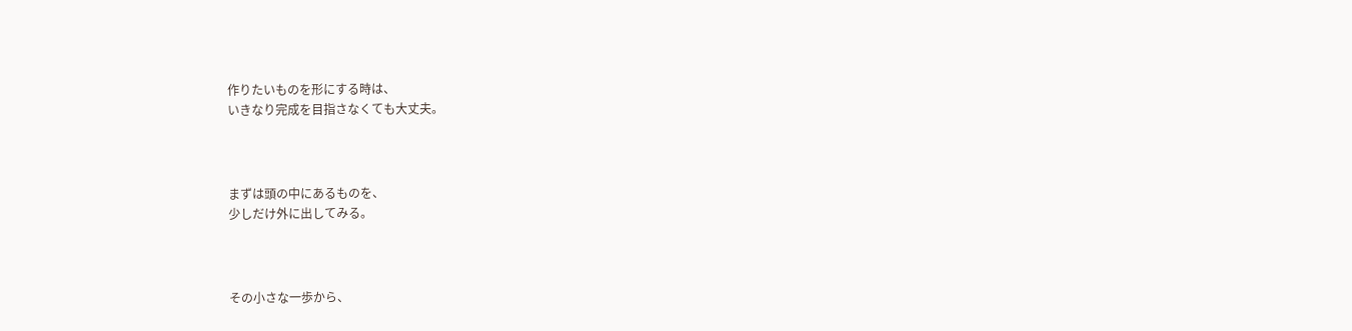作りたいものを形にする時は、
いきなり完成を目指さなくても大丈夫。



まずは頭の中にあるものを、
少しだけ外に出してみる。



その小さな一歩から、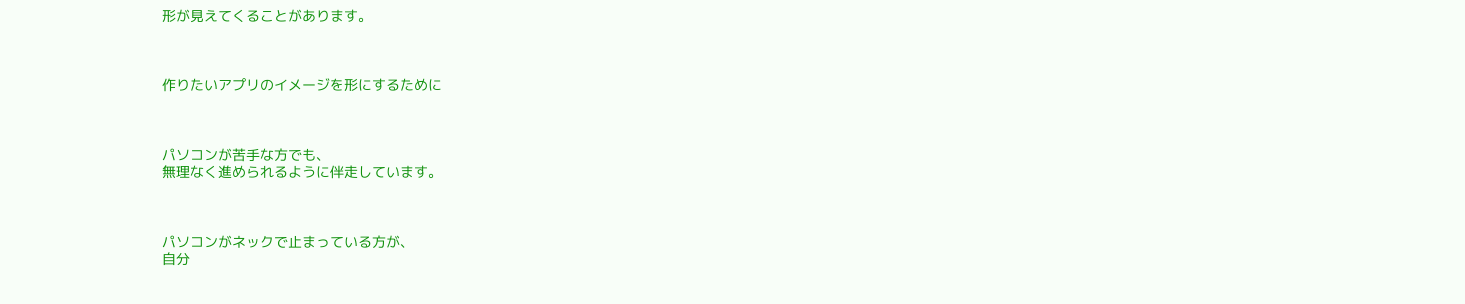形が見えてくることがあります。



作りたいアプリのイメージを形にするために



パソコンが苦手な方でも、
無理なく進められるように伴走しています。



パソコンがネックで止まっている方が、
自分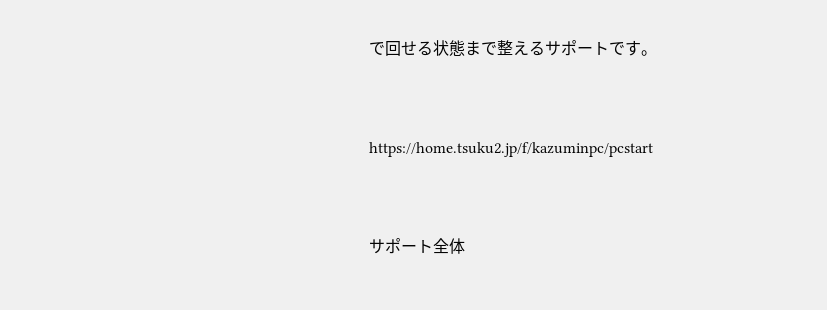で回せる状態まで整えるサポートです。



https://home.tsuku2.jp/f/kazuminpc/pcstart



サポート全体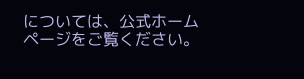については、公式ホームページをご覧ください。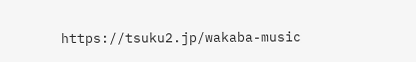https://tsuku2.jp/wakaba-music